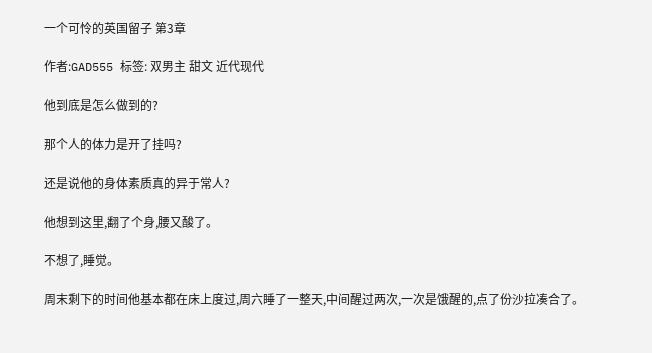一个可怜的英国留子 第3章

作者:GAD555 标签: 双男主 甜文 近代现代

他到底是怎么做到的?

那个人的体力是开了挂吗?

还是说他的身体素质真的异于常人?

他想到这里,翻了个身,腰又酸了。

不想了,睡觉。

周末剩下的时间他基本都在床上度过,周六睡了一整天,中间醒过两次,一次是饿醒的,点了份沙拉凑合了。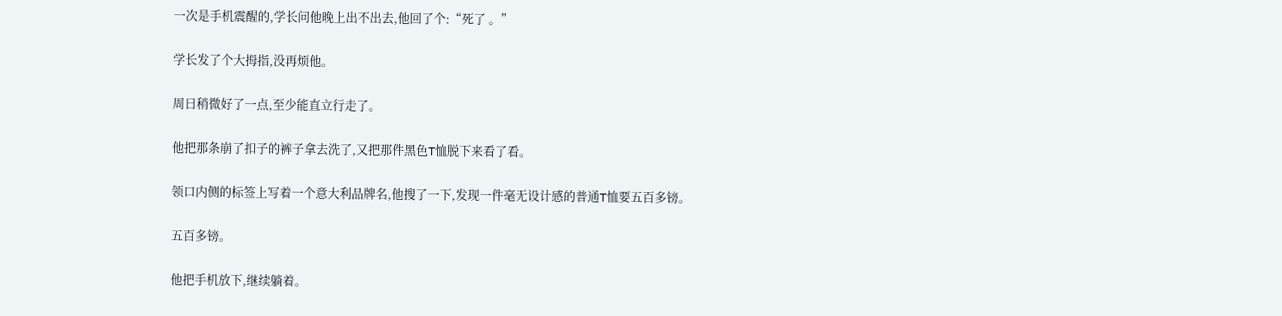一次是手机震醒的,学长问他晚上出不出去,他回了个:“死了 。”

学长发了个大拇指,没再烦他。

周日稍微好了一点,至少能直立行走了。

他把那条崩了扣子的裤子拿去洗了,又把那件黑色T恤脱下来看了看。

领口内侧的标签上写着一个意大利品牌名,他搜了一下,发现一件毫无设计感的普通T恤要五百多镑。

五百多镑。

他把手机放下,继续躺着。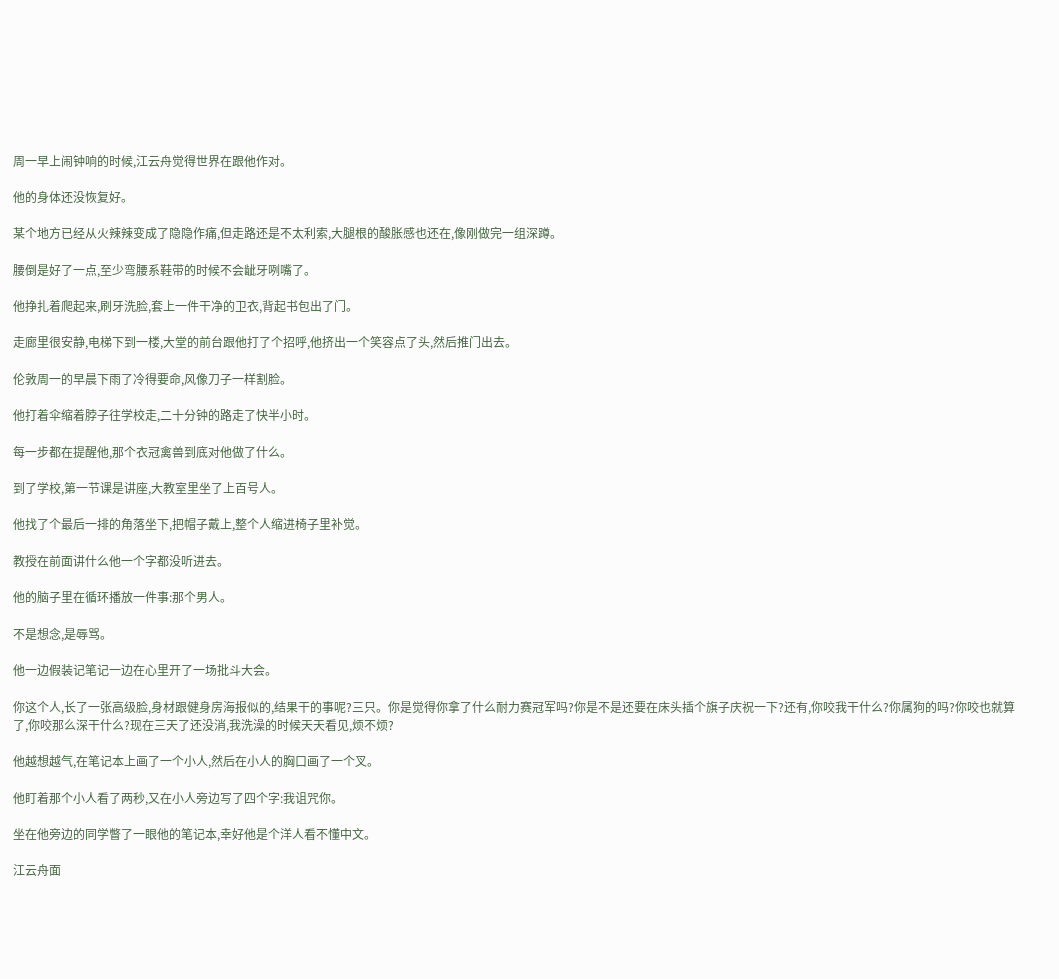周一早上闹钟响的时候,江云舟觉得世界在跟他作对。

他的身体还没恢复好。

某个地方已经从火辣辣变成了隐隐作痛,但走路还是不太利索,大腿根的酸胀感也还在,像刚做完一组深蹲。

腰倒是好了一点,至少弯腰系鞋带的时候不会龇牙咧嘴了。

他挣扎着爬起来,刷牙洗脸,套上一件干净的卫衣,背起书包出了门。

走廊里很安静,电梯下到一楼,大堂的前台跟他打了个招呼,他挤出一个笑容点了头,然后推门出去。

伦敦周一的早晨下雨了冷得要命,风像刀子一样割脸。

他打着伞缩着脖子往学校走,二十分钟的路走了快半小时。

每一步都在提醒他,那个衣冠禽兽到底对他做了什么。

到了学校,第一节课是讲座,大教室里坐了上百号人。

他找了个最后一排的角落坐下,把帽子戴上,整个人缩进椅子里补觉。

教授在前面讲什么他一个字都没听进去。

他的脑子里在循环播放一件事:那个男人。

不是想念,是辱骂。

他一边假装记笔记一边在心里开了一场批斗大会。

你这个人,长了一张高级脸,身材跟健身房海报似的,结果干的事呢?三只。你是觉得你拿了什么耐力赛冠军吗?你是不是还要在床头插个旗子庆祝一下?还有,你咬我干什么?你属狗的吗?你咬也就算了,你咬那么深干什么?现在三天了还没消,我洗澡的时候天天看见,烦不烦?

他越想越气,在笔记本上画了一个小人,然后在小人的胸口画了一个叉。

他盯着那个小人看了两秒,又在小人旁边写了四个字:我诅咒你。

坐在他旁边的同学瞥了一眼他的笔记本,幸好他是个洋人看不懂中文。

江云舟面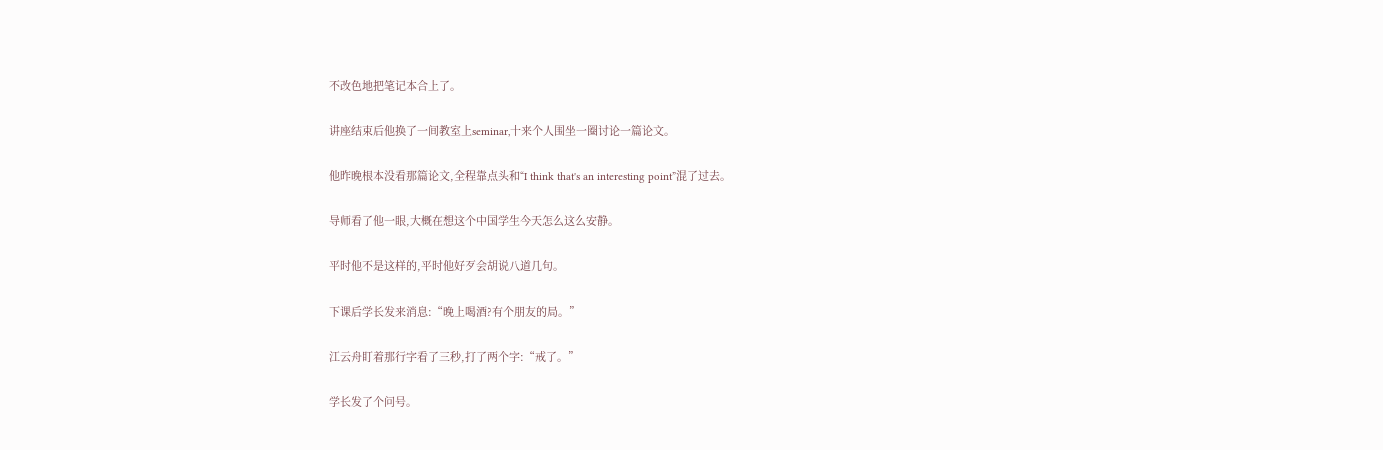不改色地把笔记本合上了。

讲座结束后他换了一间教室上seminar,十来个人围坐一圈讨论一篇论文。

他昨晚根本没看那篇论文,全程靠点头和“I think that's an interesting point”混了过去。

导师看了他一眼,大概在想这个中国学生今天怎么这么安静。

平时他不是这样的,平时他好歹会胡说八道几句。

下课后学长发来消息:“晚上喝酒?有个朋友的局。”

江云舟盯着那行字看了三秒,打了两个字:“戒了。”

学长发了个问号。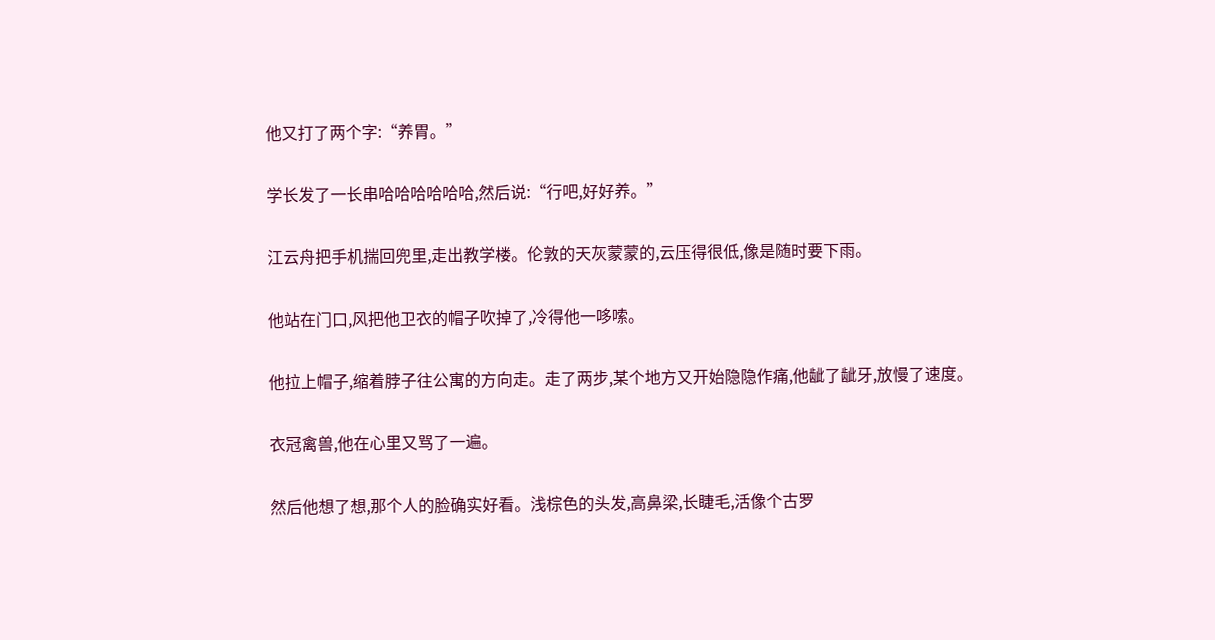他又打了两个字:“养胃。”

学长发了一长串哈哈哈哈哈哈,然后说:“行吧,好好养。”

江云舟把手机揣回兜里,走出教学楼。伦敦的天灰蒙蒙的,云压得很低,像是随时要下雨。

他站在门口,风把他卫衣的帽子吹掉了,冷得他一哆嗦。

他拉上帽子,缩着脖子往公寓的方向走。走了两步,某个地方又开始隐隐作痛,他龇了龇牙,放慢了速度。

衣冠禽兽,他在心里又骂了一遍。

然后他想了想,那个人的脸确实好看。浅棕色的头发,高鼻梁,长睫毛,活像个古罗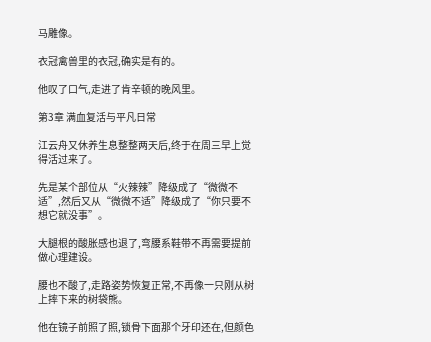马雕像。

衣冠禽兽里的衣冠,确实是有的。

他叹了口气,走进了肯辛顿的晚风里。

第3章 满血复活与平凡日常

江云舟又休养生息整整两天后,终于在周三早上觉得活过来了。

先是某个部位从“火辣辣”降级成了“微微不适”,然后又从“微微不适”降级成了“你只要不想它就没事”。

大腿根的酸胀感也退了,弯腰系鞋带不再需要提前做心理建设。

腰也不酸了,走路姿势恢复正常,不再像一只刚从树上摔下来的树袋熊。

他在镜子前照了照,锁骨下面那个牙印还在,但颜色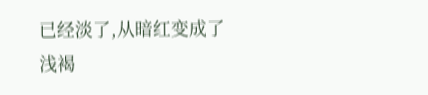已经淡了,从暗红变成了浅褐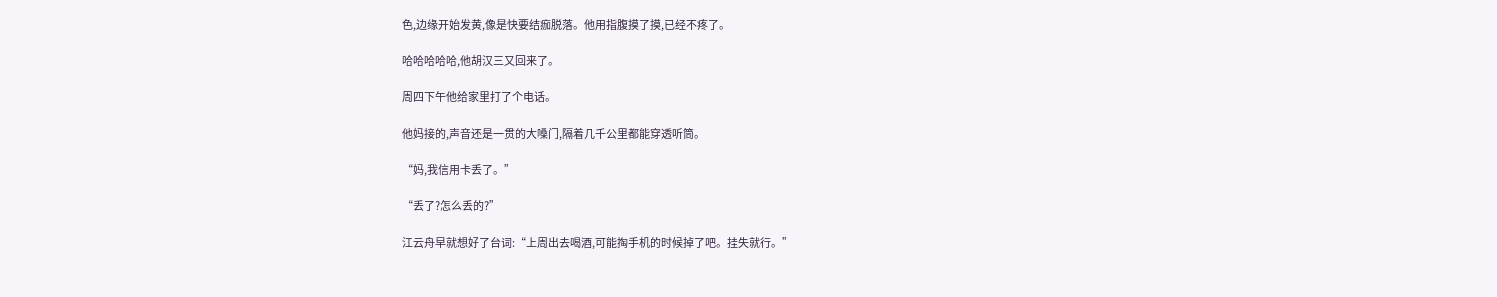色,边缘开始发黄,像是快要结痂脱落。他用指腹摸了摸,已经不疼了。

哈哈哈哈哈,他胡汉三又回来了。

周四下午他给家里打了个电话。

他妈接的,声音还是一贯的大嗓门,隔着几千公里都能穿透听筒。

“妈,我信用卡丢了。”

“丢了?怎么丢的?”

江云舟早就想好了台词:“上周出去喝酒,可能掏手机的时候掉了吧。挂失就行。”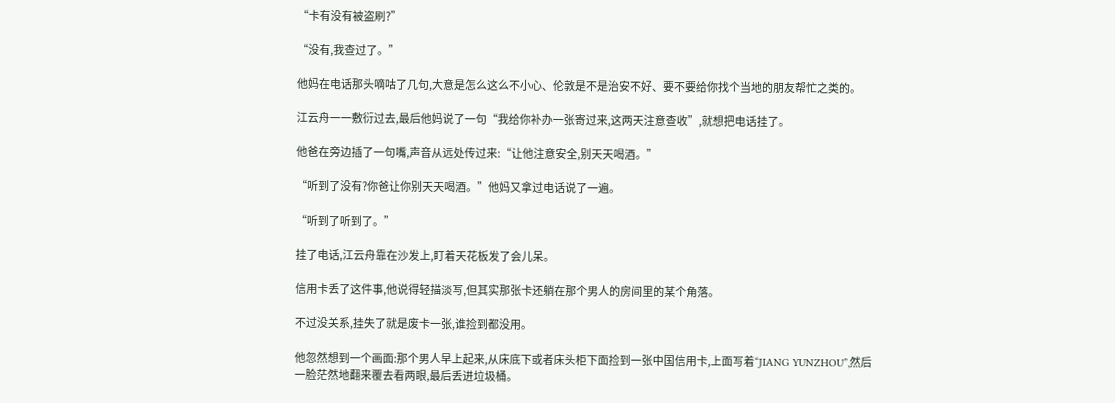“卡有没有被盗刷?”

“没有,我查过了。”

他妈在电话那头嘀咕了几句,大意是怎么这么不小心、伦敦是不是治安不好、要不要给你找个当地的朋友帮忙之类的。

江云舟一一敷衍过去,最后他妈说了一句“我给你补办一张寄过来,这两天注意查收”,就想把电话挂了。

他爸在旁边插了一句嘴,声音从远处传过来:“让他注意安全,别天天喝酒。”

“听到了没有?你爸让你别天天喝酒。”他妈又拿过电话说了一遍。

“听到了听到了。”

挂了电话,江云舟靠在沙发上,盯着天花板发了会儿呆。

信用卡丢了这件事,他说得轻描淡写,但其实那张卡还躺在那个男人的房间里的某个角落。

不过没关系,挂失了就是废卡一张,谁捡到都没用。

他忽然想到一个画面:那个男人早上起来,从床底下或者床头柜下面捡到一张中国信用卡,上面写着“JIANG YUNZHOU”,然后一脸茫然地翻来覆去看两眼,最后丢进垃圾桶。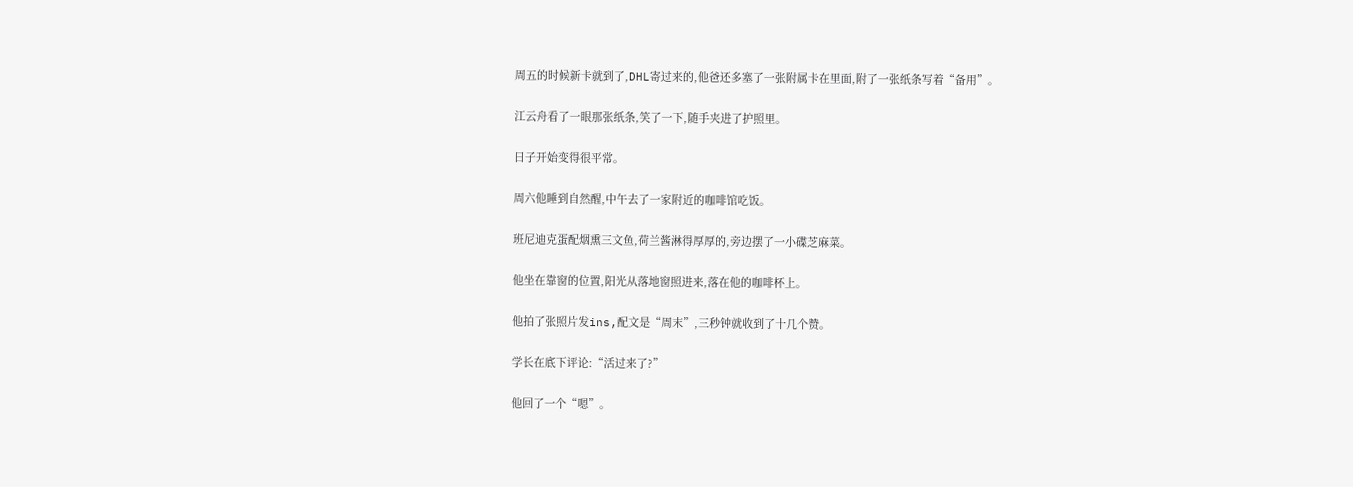周五的时候新卡就到了,DHL寄过来的,他爸还多塞了一张附属卡在里面,附了一张纸条写着“备用”。

江云舟看了一眼那张纸条,笑了一下,随手夹进了护照里。

日子开始变得很平常。

周六他睡到自然醒,中午去了一家附近的咖啡馆吃饭。

班尼迪克蛋配烟熏三文鱼,荷兰酱淋得厚厚的,旁边摆了一小碟芝麻菜。

他坐在靠窗的位置,阳光从落地窗照进来,落在他的咖啡杯上。

他拍了张照片发ins,配文是“周末”,三秒钟就收到了十几个赞。

学长在底下评论:“活过来了?”

他回了一个“嗯”。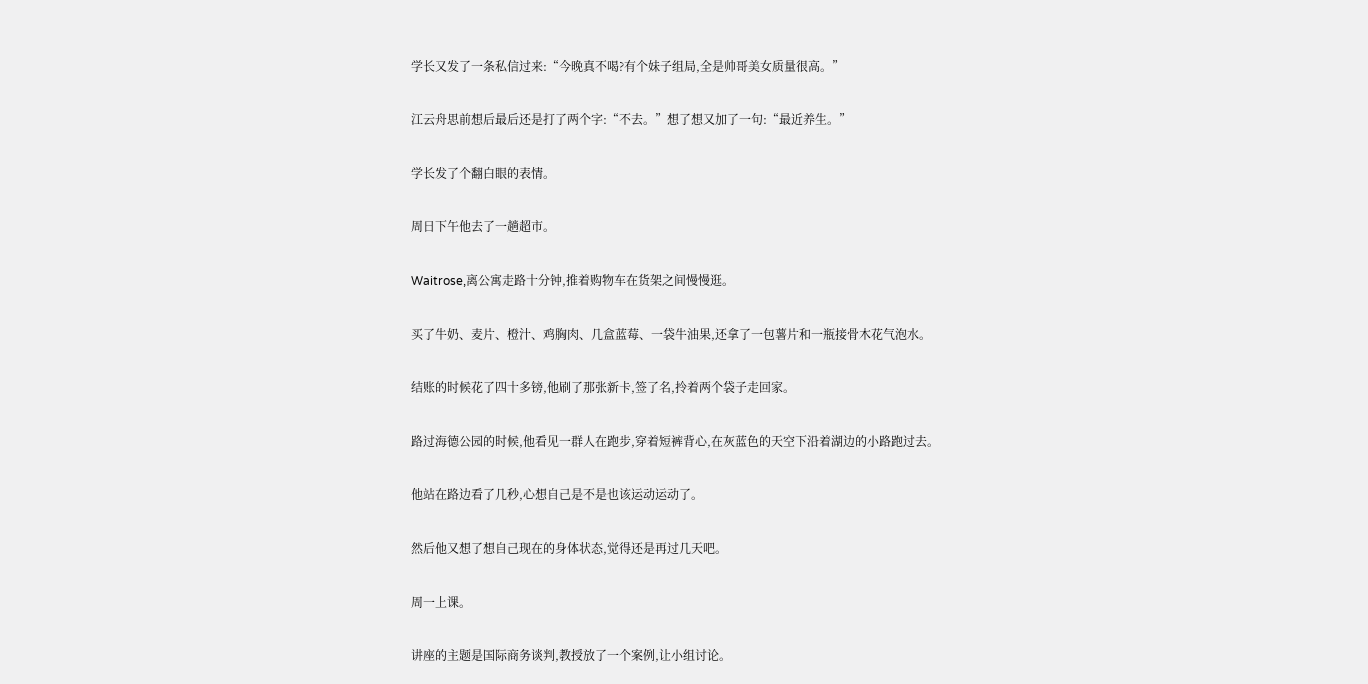学长又发了一条私信过来:“今晚真不喝?有个妹子组局,全是帅哥美女质量很高。”

江云舟思前想后最后还是打了两个字:“不去。”想了想又加了一句:“最近养生。”

学长发了个翻白眼的表情。

周日下午他去了一趟超市。

Waitrose,离公寓走路十分钟,推着购物车在货架之间慢慢逛。

买了牛奶、麦片、橙汁、鸡胸肉、几盒蓝莓、一袋牛油果,还拿了一包薯片和一瓶接骨木花气泡水。

结账的时候花了四十多镑,他刷了那张新卡,签了名,拎着两个袋子走回家。

路过海德公园的时候,他看见一群人在跑步,穿着短裤背心,在灰蓝色的天空下沿着湖边的小路跑过去。

他站在路边看了几秒,心想自己是不是也该运动运动了。

然后他又想了想自己现在的身体状态,觉得还是再过几天吧。

周一上课。

讲座的主题是国际商务谈判,教授放了一个案例,让小组讨论。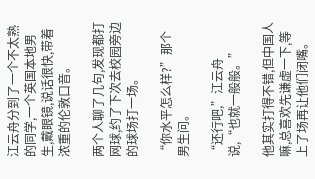江云舟分到了一个不太熟的同学,一个英国本地男生,戴眼镜,说话很快,带着浓重的伦敦口音。

两个人聊了几句,发现都打网球,约了下次去校园旁边的球场打一场。

“你水平怎么样?”那个男生问。

“还行吧,”江云舟说,“也就一般般。”

他其实打得不错,但中国人嘛,总喜欢先谦虚一下,等上了场再让他们闭嘴。